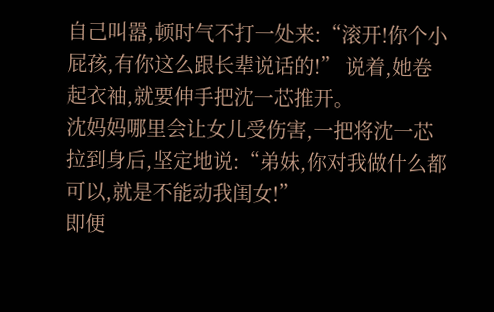自己叫嚣,顿时气不打一处来:“滚开!你个小屁孩,有你这么跟长辈说话的!” 说着,她卷起衣袖,就要伸手把沈一芯推开。
沈妈妈哪里会让女儿受伤害,一把将沈一芯拉到身后,坚定地说:“弟妹,你对我做什么都可以,就是不能动我闺女!”
即便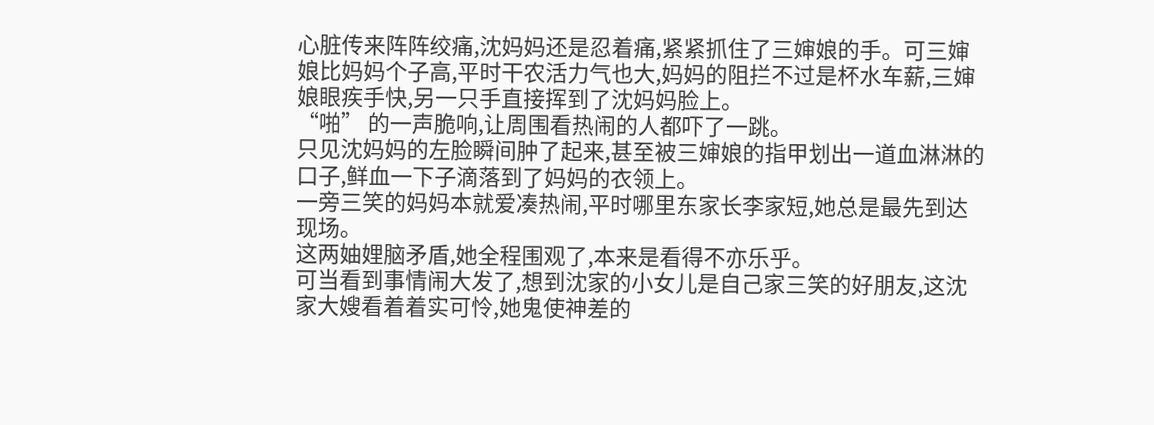心脏传来阵阵绞痛,沈妈妈还是忍着痛,紧紧抓住了三婶娘的手。可三婶娘比妈妈个子高,平时干农活力气也大,妈妈的阻拦不过是杯水车薪,三婶娘眼疾手快,另一只手直接挥到了沈妈妈脸上。
“啪” 的一声脆响,让周围看热闹的人都吓了一跳。
只见沈妈妈的左脸瞬间肿了起来,甚至被三婶娘的指甲划出一道血淋淋的口子,鲜血一下子滴落到了妈妈的衣领上。
一旁三笑的妈妈本就爱凑热闹,平时哪里东家长李家短,她总是最先到达现场。
这两妯娌脑矛盾,她全程围观了,本来是看得不亦乐乎。
可当看到事情闹大发了,想到沈家的小女儿是自己家三笑的好朋友,这沈家大嫂看着着实可怜,她鬼使神差的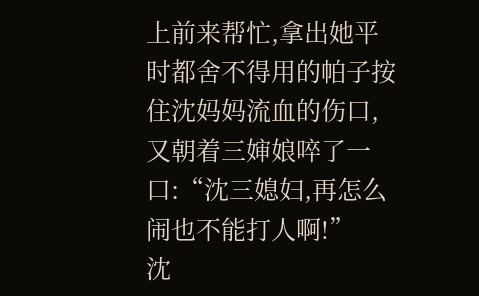上前来帮忙,拿出她平时都舍不得用的帕子按住沈妈妈流血的伤口,又朝着三婶娘啐了一口:“沈三媳妇,再怎么闹也不能打人啊!”
沈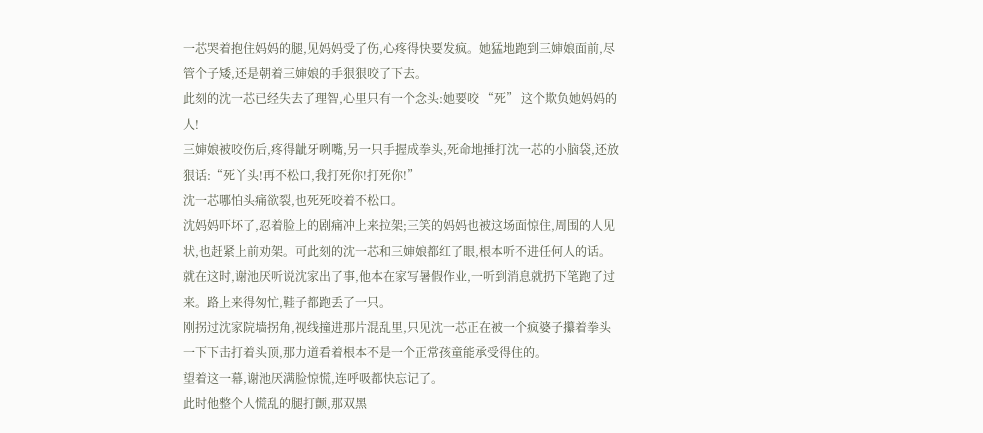一芯哭着抱住妈妈的腿,见妈妈受了伤,心疼得快要发疯。她猛地跑到三婶娘面前,尽管个子矮,还是朝着三婶娘的手狠狠咬了下去。
此刻的沈一芯已经失去了理智,心里只有一个念头:她要咬 “死” 这个欺负她妈妈的人!
三婶娘被咬伤后,疼得龇牙咧嘴,另一只手握成拳头,死命地捶打沈一芯的小脑袋,还放狠话:“死丫头!再不松口,我打死你!打死你!”
沈一芯哪怕头痛欲裂,也死死咬着不松口。
沈妈妈吓坏了,忍着脸上的剧痛冲上来拉架;三笑的妈妈也被这场面惊住,周围的人见状,也赶紧上前劝架。可此刻的沈一芯和三婶娘都红了眼,根本听不进任何人的话。
就在这时,谢池厌听说沈家出了事,他本在家写暑假作业,一听到消息就扔下笔跑了过来。路上来得匆忙,鞋子都跑丢了一只。
刚拐过沈家院墙拐角,视线撞进那片混乱里,只见沈一芯正在被一个疯婆子攥着拳头一下下击打着头顶,那力道看着根本不是一个正常孩童能承受得住的。
望着这一幕,谢池厌满脸惊慌,连呼吸都快忘记了。
此时他整个人慌乱的腿打颤,那双黑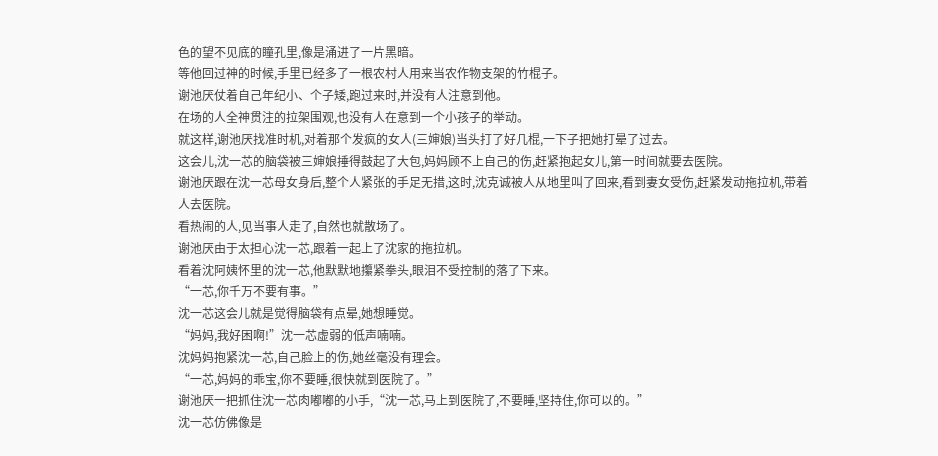色的望不见底的瞳孔里,像是涌进了一片黑暗。
等他回过神的时候,手里已经多了一根农村人用来当农作物支架的竹棍子。
谢池厌仗着自己年纪小、个子矮,跑过来时,并没有人注意到他。
在场的人全神贯注的拉架围观,也没有人在意到一个小孩子的举动。
就这样,谢池厌找准时机,对着那个发疯的女人(三婶娘)当头打了好几棍,一下子把她打晕了过去。
这会儿,沈一芯的脑袋被三婶娘捶得鼓起了大包,妈妈顾不上自己的伤,赶紧抱起女儿,第一时间就要去医院。
谢池厌跟在沈一芯母女身后,整个人紧张的手足无措,这时,沈克诚被人从地里叫了回来,看到妻女受伤,赶紧发动拖拉机,带着人去医院。
看热闹的人,见当事人走了,自然也就散场了。
谢池厌由于太担心沈一芯,跟着一起上了沈家的拖拉机。
看着沈阿姨怀里的沈一芯,他默默地攥紧拳头,眼泪不受控制的落了下来。
“一芯,你千万不要有事。”
沈一芯这会儿就是觉得脑袋有点晕,她想睡觉。
“妈妈,我好困啊!”沈一芯虚弱的低声喃喃。
沈妈妈抱紧沈一芯,自己脸上的伤,她丝毫没有理会。
“一芯,妈妈的乖宝,你不要睡,很快就到医院了。”
谢池厌一把抓住沈一芯肉嘟嘟的小手,“沈一芯,马上到医院了,不要睡,坚持住,你可以的。”
沈一芯仿佛像是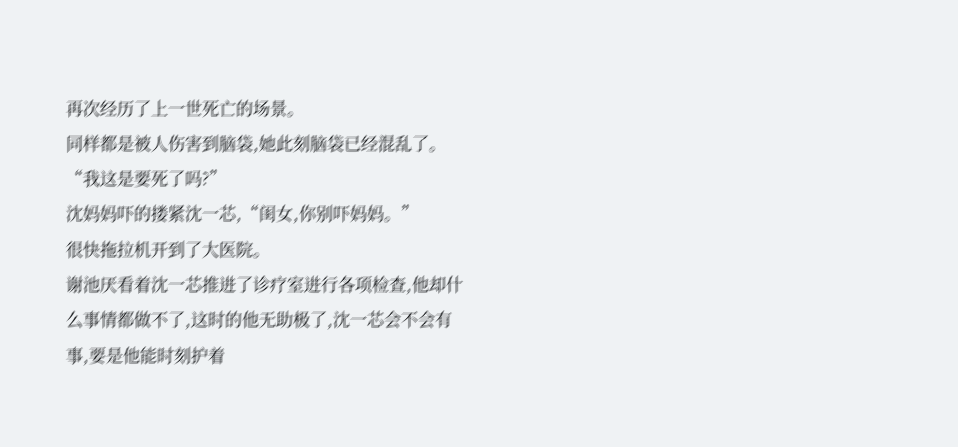再次经历了上一世死亡的场景。
同样都是被人伤害到脑袋,她此刻脑袋已经混乱了。
“我这是要死了吗?”
沈妈妈吓的搂紧沈一芯,“闺女,你别吓妈妈。”
很快拖拉机开到了大医院。
谢池厌看着沈一芯推进了诊疗室进行各项检查,他却什么事情都做不了,这时的他无助极了,沈一芯会不会有事,要是他能时刻护着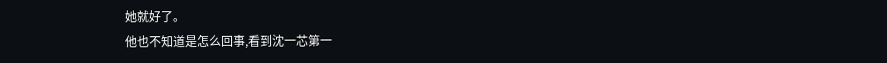她就好了。
他也不知道是怎么回事,看到沈一芯第一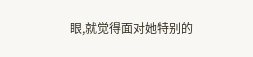眼,就觉得面对她特别的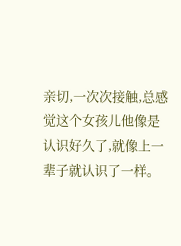亲切,一次次接触,总感觉这个女孩儿他像是认识好久了,就像上一辈子就认识了一样。